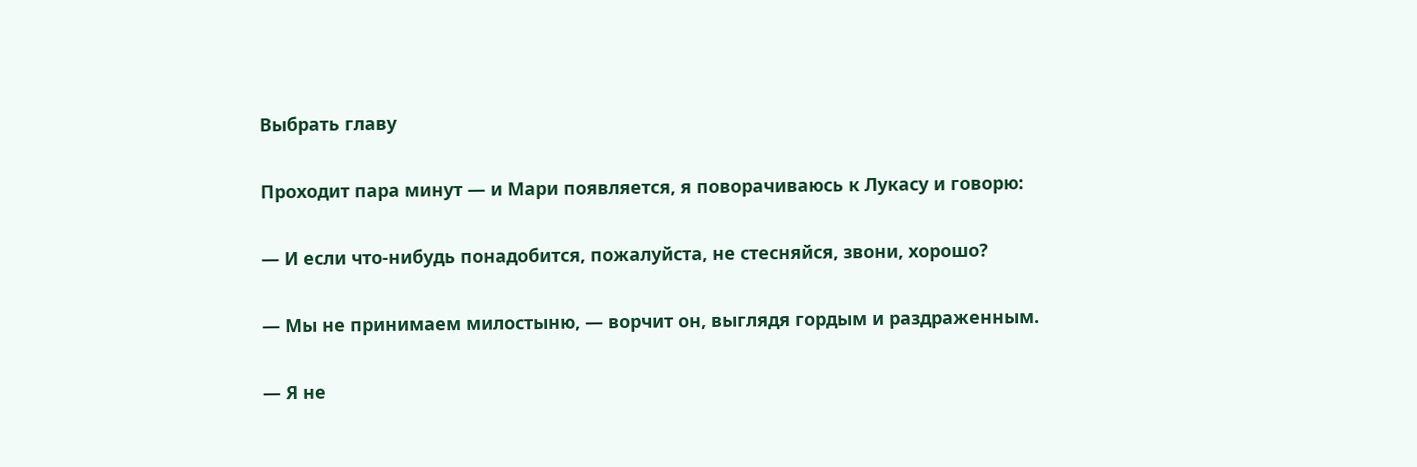Выбрать главу

Проходит пара минут — и Мари появляется, я поворачиваюсь к Лукасу и говорю:

— И если что-нибудь понадобится, пожалуйста, не стесняйся, звони, хорошо?

— Мы не принимаем милостыню, — ворчит он, выглядя гордым и раздраженным.

— Я не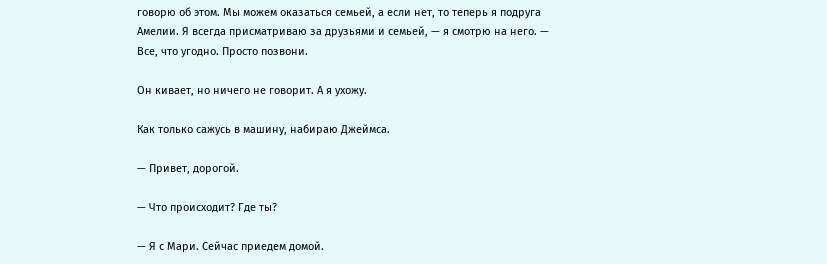говорю об этом. Мы можем оказаться семьей, а если нет, то теперь я подруга Амелии. Я всегда присматриваю за друзьями и семьей, — я смотрю на него. — Все, что угодно. Просто позвони.

Он кивает, но ничего не говорит. А я ухожу.

Как только сажусь в машину, набираю Джеймса.

— Привет, дорогой.

— Что происходит? Где ты?

— Я с Мари. Сейчас приедем домой.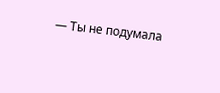— Ты не подумала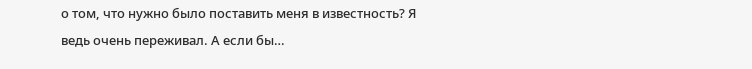о том, что нужно было поставить меня в известность? Я ведь очень переживал. А если бы…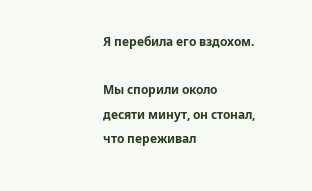Я перебила его вздохом.

Мы спорили около десяти минут, он стонал, что переживал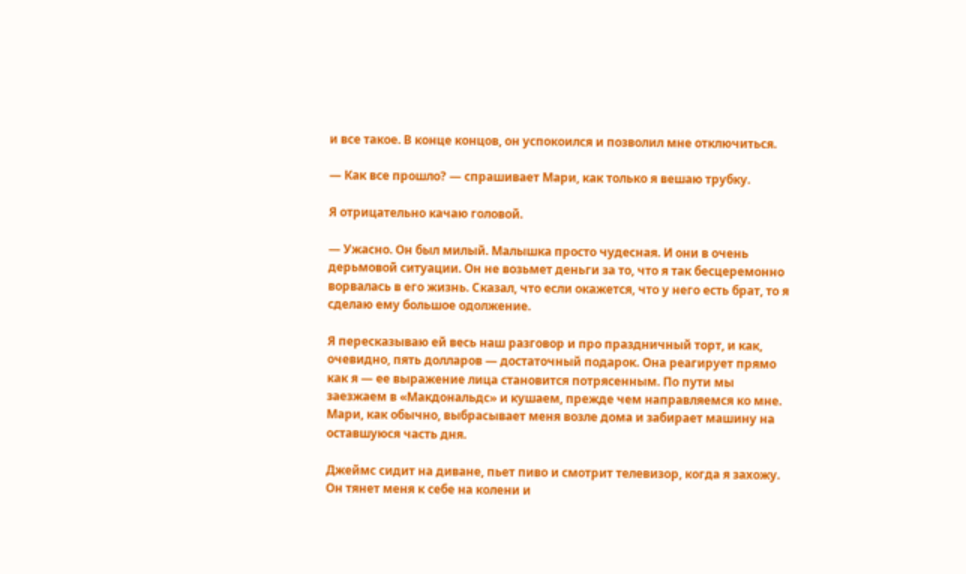и все такое. В конце концов, он успокоился и позволил мне отключиться.

— Как все прошло? — спрашивает Мари, как только я вешаю трубку.

Я отрицательно качаю головой.

— Ужасно. Он был милый. Малышка просто чудесная. И они в очень дерьмовой ситуации. Он не возьмет деньги за то, что я так бесцеремонно ворвалась в его жизнь. Сказал, что если окажется, что у него есть брат, то я сделаю ему большое одолжение.

Я пересказываю ей весь наш разговор и про праздничный торт, и как, очевидно, пять долларов — достаточный подарок. Она реагирует прямо как я — ее выражение лица становится потрясенным. По пути мы заезжаем в «Макдональдс» и кушаем, прежде чем направляемся ко мне. Мари, как обычно, выбрасывает меня возле дома и забирает машину на оставшуюся часть дня.

Джеймс сидит на диване, пьет пиво и смотрит телевизор, когда я захожу. Он тянет меня к себе на колени и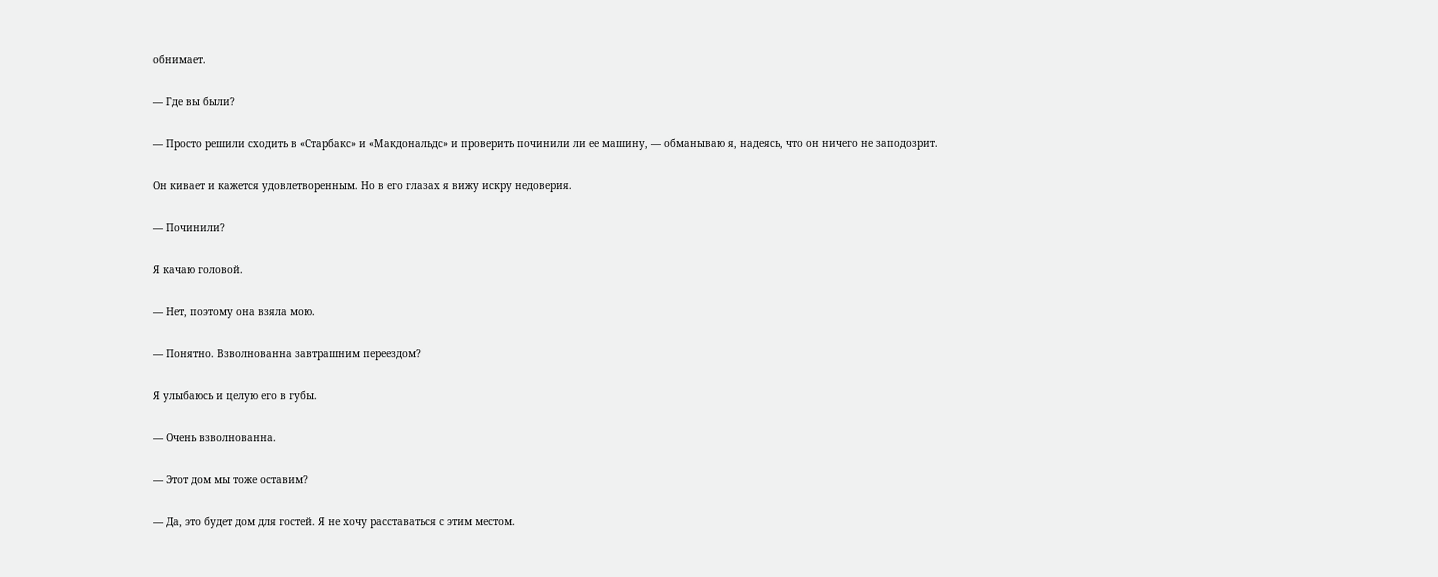обнимает.

— Где вы были?

— Просто решили сходить в «Старбакс» и «Макдональдс» и проверить починили ли ее машину, — обманываю я, надеясь, что он ничего не заподозрит.

Он кивает и кажется удовлетворенным. Но в его глазах я вижу искру недоверия.

— Починили?

Я качаю головой.

— Нет, поэтому она взяла мою.

— Понятно. Взволнованна завтрашним переездом?

Я улыбаюсь и целую его в губы.

— Очень взволнованна.

— Этот дом мы тоже оставим?

— Да, это будет дом для гостей. Я не хочу расставаться с этим местом.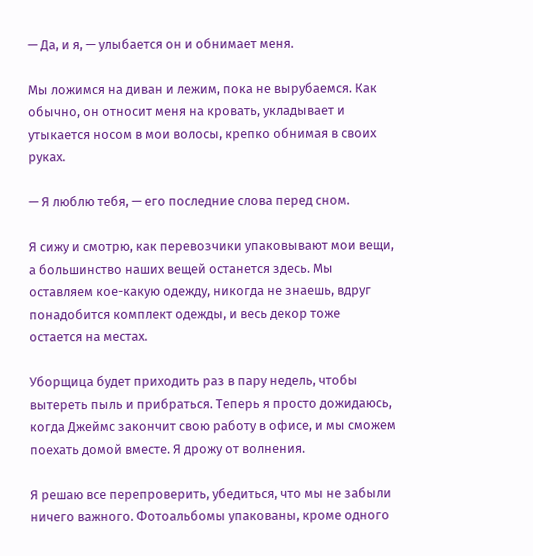— Да, и я, — улыбается он и обнимает меня.

Мы ложимся на диван и лежим, пока не вырубаемся. Как обычно, он относит меня на кровать, укладывает и утыкается носом в мои волосы, крепко обнимая в своих руках.

— Я люблю тебя, — его последние слова перед сном.

Я сижу и смотрю, как перевозчики упаковывают мои вещи, а большинство наших вещей останется здесь. Мы оставляем кое-какую одежду, никогда не знаешь, вдруг понадобится комплект одежды, и весь декор тоже остается на местах.

Уборщица будет приходить раз в пару недель, чтобы вытереть пыль и прибраться. Теперь я просто дожидаюсь, когда Джеймс закончит свою работу в офисе, и мы сможем поехать домой вместе. Я дрожу от волнения.

Я решаю все перепроверить, убедиться, что мы не забыли ничего важного. Фотоальбомы упакованы, кроме одного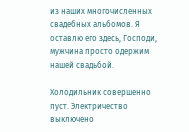из наших многочисленных свадебных альбомов. Я оставлю его здесь, Господи, мужчина просто одержим нашей свадьбой.

Холодильник совершенно пуст. Электричество выключено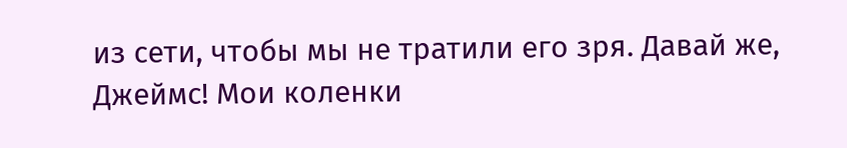из сети, чтобы мы не тратили его зря. Давай же, Джеймс! Мои коленки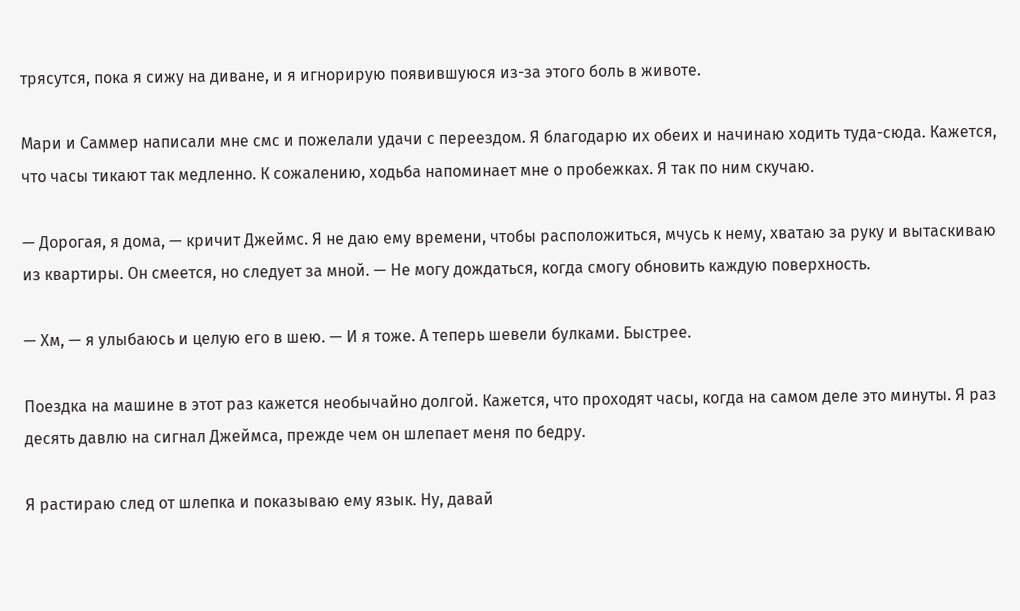трясутся, пока я сижу на диване, и я игнорирую появившуюся из-за этого боль в животе.

Мари и Саммер написали мне смс и пожелали удачи с переездом. Я благодарю их обеих и начинаю ходить туда-сюда. Кажется, что часы тикают так медленно. К сожалению, ходьба напоминает мне о пробежках. Я так по ним скучаю.

— Дорогая, я дома, — кричит Джеймс. Я не даю ему времени, чтобы расположиться, мчусь к нему, хватаю за руку и вытаскиваю из квартиры. Он смеется, но следует за мной. — Не могу дождаться, когда смогу обновить каждую поверхность.

— Хм, — я улыбаюсь и целую его в шею. — И я тоже. А теперь шевели булками. Быстрее.

Поездка на машине в этот раз кажется необычайно долгой. Кажется, что проходят часы, когда на самом деле это минуты. Я раз десять давлю на сигнал Джеймса, прежде чем он шлепает меня по бедру.

Я растираю след от шлепка и показываю ему язык. Ну, давай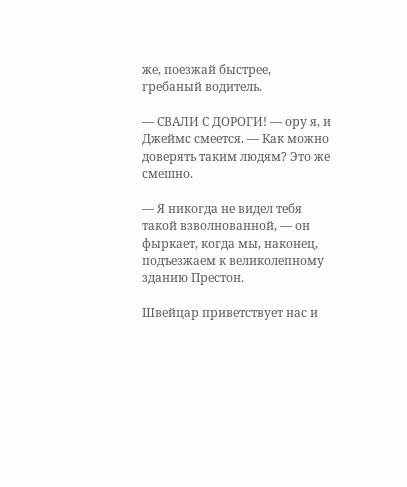же, поезжай быстрее, гребаный водитель.

— СВАЛИ С ДОРОГИ! — ору я, и Джеймс смеется. — Как можно доверять таким людям? Это же смешно.

— Я никогда не видел тебя такой взволнованной, — он фыркает, когда мы, наконец, подъезжаем к великолепному зданию Престон.

Швейцар приветствует нас и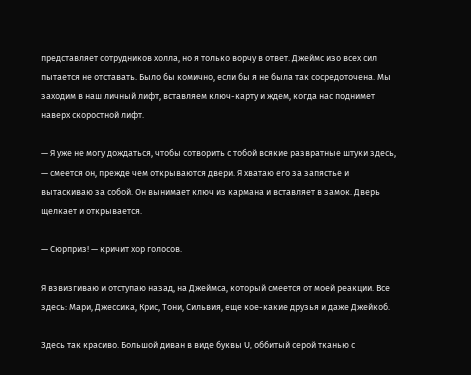представляет сотрудников холла, но я только ворчу в ответ. Джеймс изо всех сил пытается не отставать. Было бы комично, если бы я не была так сосредоточена. Мы заходим в наш личный лифт, вставляем ключ-карту и ждем, когда нас поднимет наверх скоростной лифт.

— Я уже не могу дождаться, чтобы сотворить с тобой всякие развратные штуки здесь, — смеется он, прежде чем открываются двери. Я хватаю его за запястье и вытаскиваю за собой. Он вынимает ключ из кармана и вставляет в замок. Дверь щелкает и открывается.

— Сюрприз! — кричит хор голосов.

Я взвизгиваю и отступаю назад, на Джеймса, который смеется от моей реакции. Все здесь: Мари, Джессика, Крис, Тони, Сильвия, еще кое-какие друзья и даже Джейкоб.

Здесь так красиво. Большой диван в виде буквы U, оббитый серой тканью с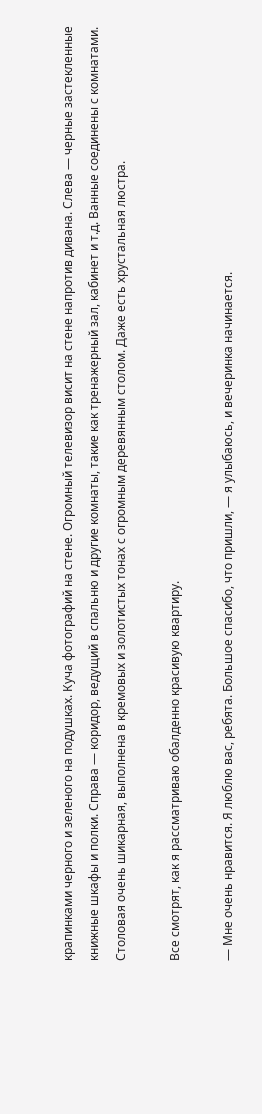крапинками черного и зеленого на подушках. Куча фотографий на стене. Огромный телевизор висит на стене напротив дивана. Слева — черные застекленные книжные шкафы и полки. Справа — коридор, ведущий в спальню и другие комнаты, такие как тренажерный зал, кабинет и т.д. Ванные соединены с комнатами. Столовая очень шикарная, выполнена в кремовых и золотистых тонах с огромным деревянным столом. Даже есть хрустальная люстра.

Все смотрят, как я рассматриваю обалденно красивую квартиру.

— Мне очень нравится. Я люблю вас, ребята. Большое спасибо, что пришли, — я улыбаюсь, и вечеринка начинается.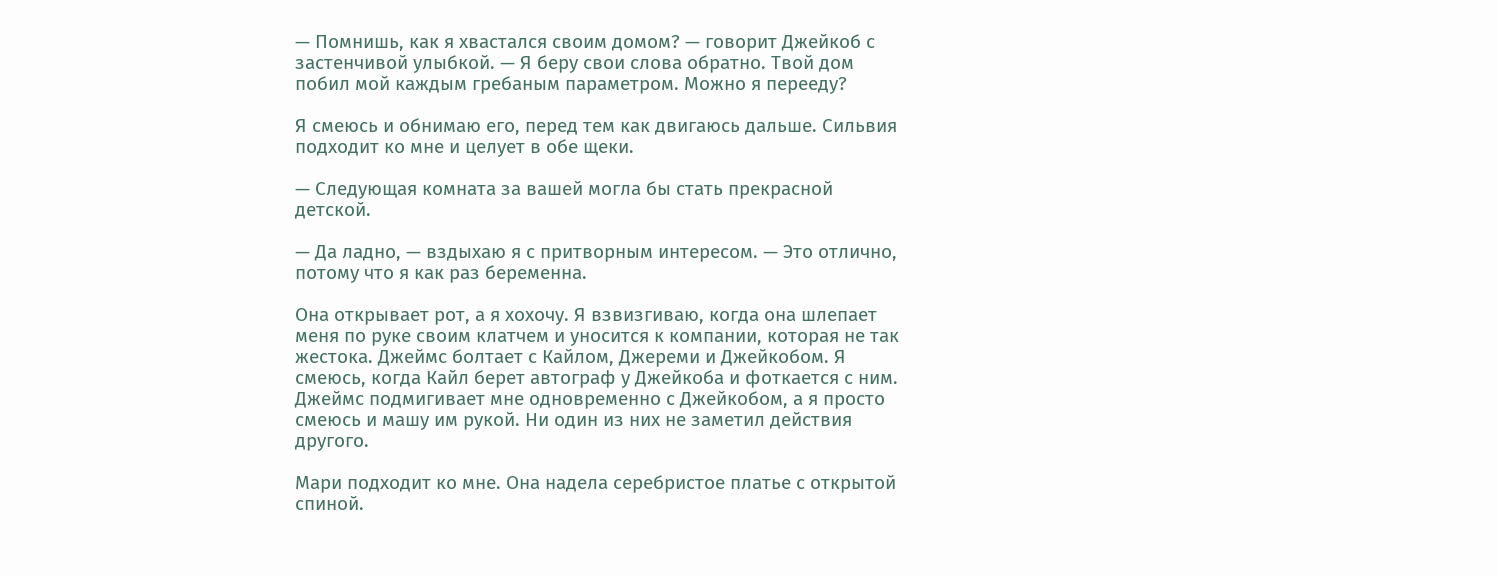— Помнишь, как я хвастался своим домом? — говорит Джейкоб с застенчивой улыбкой. — Я беру свои слова обратно. Твой дом побил мой каждым гребаным параметром. Можно я перееду?

Я смеюсь и обнимаю его, перед тем как двигаюсь дальше. Сильвия подходит ко мне и целует в обе щеки.

— Следующая комната за вашей могла бы стать прекрасной детской.

— Да ладно, — вздыхаю я с притворным интересом. — Это отлично, потому что я как раз беременна.

Она открывает рот, а я хохочу. Я взвизгиваю, когда она шлепает меня по руке своим клатчем и уносится к компании, которая не так жестока. Джеймс болтает с Кайлом, Джереми и Джейкобом. Я смеюсь, когда Кайл берет автограф у Джейкоба и фоткается с ним. Джеймс подмигивает мне одновременно с Джейкобом, а я просто смеюсь и машу им рукой. Ни один из них не заметил действия другого.

Мари подходит ко мне. Она надела серебристое платье с открытой спиной.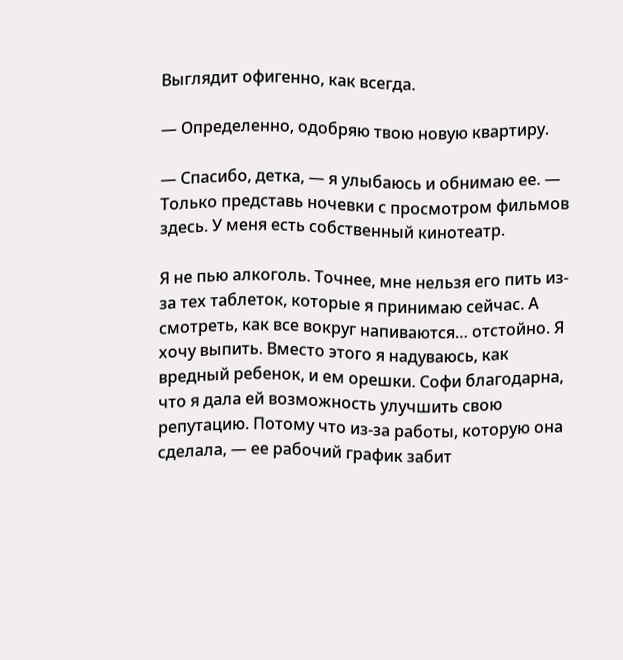Выглядит офигенно, как всегда.

— Определенно, одобряю твою новую квартиру.

— Спасибо, детка, — я улыбаюсь и обнимаю ее. — Только представь ночевки с просмотром фильмов здесь. У меня есть собственный кинотеатр.

Я не пью алкоголь. Точнее, мне нельзя его пить из-за тех таблеток, которые я принимаю сейчас. А смотреть, как все вокруг напиваются… отстойно. Я хочу выпить. Вместо этого я надуваюсь, как вредный ребенок, и ем орешки. Софи благодарна, что я дала ей возможность улучшить свою репутацию. Потому что из-за работы, которую она сделала, — ее рабочий график забит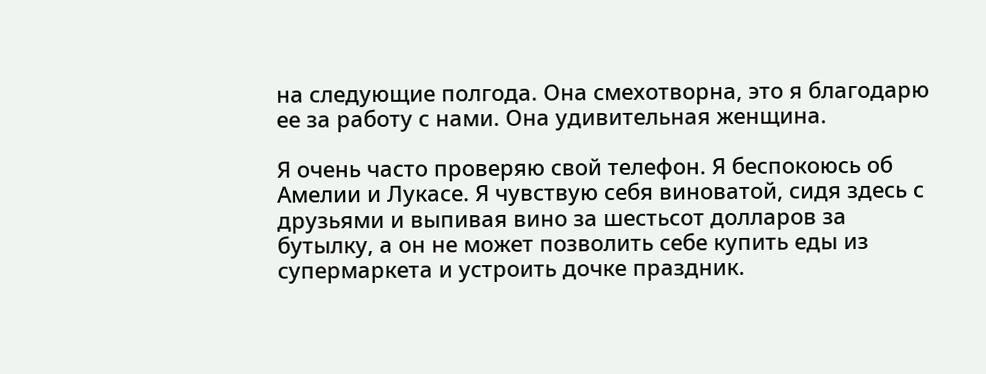на следующие полгода. Она смехотворна, это я благодарю ее за работу с нами. Она удивительная женщина.

Я очень часто проверяю свой телефон. Я беспокоюсь об Амелии и Лукасе. Я чувствую себя виноватой, сидя здесь с друзьями и выпивая вино за шестьсот долларов за бутылку, а он не может позволить себе купить еды из супермаркета и устроить дочке праздник.